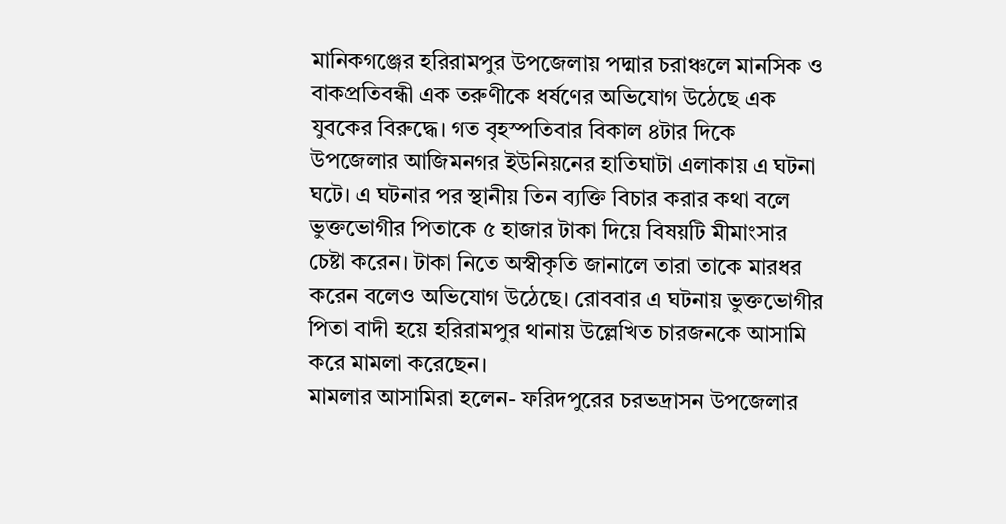মানিকগঞ্জের হরিরামপুর উপজেলায় পদ্মার চরাঞ্চলে মানসিক ও বাকপ্রতিবন্ধী এক তরুণীকে ধর্ষণের অভিযোগ উঠেছে এক যুবকের বিরুদ্ধে। গত বৃহস্পতিবার বিকাল ৪টার দিকে উপজেলার আজিমনগর ইউনিয়নের হাতিঘাটা এলাকায় এ ঘটনা ঘটে। এ ঘটনার পর স্থানীয় তিন ব্যক্তি বিচার করার কথা বলে ভুক্তভোগীর পিতাকে ৫ হাজার টাকা দিয়ে বিষয়টি মীমাংসার চেষ্টা করেন। টাকা নিতে অস্বীকৃতি জানালে তারা তাকে মারধর করেন বলেও অভিযোগ উঠেছে। রোববার এ ঘটনায় ভুক্তভোগীর পিতা বাদী হয়ে হরিরামপুর থানায় উল্লেখিত চারজনকে আসামি করে মামলা করেছেন।
মামলার আসামিরা হলেন- ফরিদপুরের চরভদ্রাসন উপজেলার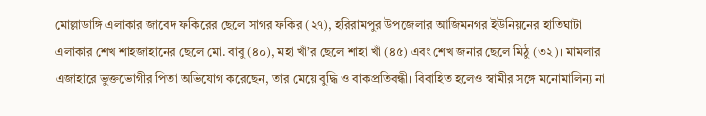মোল্লাডাঙ্গি এলাকার জাবেদ ফকিরের ছেলে সাগর ফকির (২৭), হরিরামপুর উপজেলার আজিমনগর ইউনিয়নের হাতিঘাটা এলাকার শেখ শাহজাহানের ছেলে মো. বাবু (৪০), মহা খাঁ’র ছেলে শাহা খাঁ (৪৫) এবং শেখ জনার ছেলে মিঠু (৩২)। মামলার এজাহারে ভুক্তভোগীর পিতা অভিযোগ করেছেন, তার মেয়ে বুদ্ধি ও বাকপ্রতিবন্ধী। বিবাহিত হলেও স্বামীর সঙ্গে মনোমালিন্য না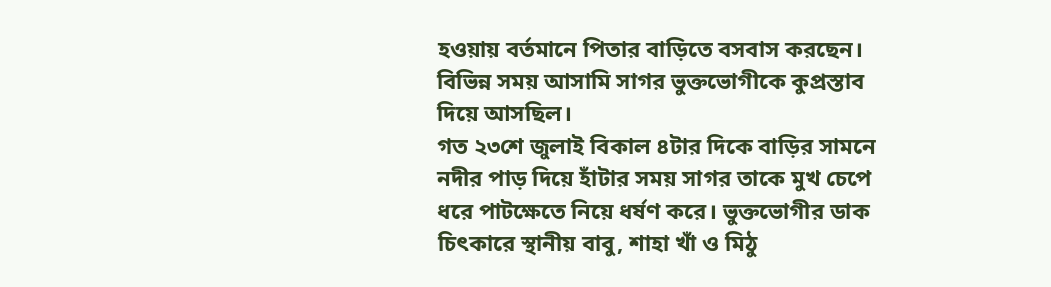হওয়ায় বর্তমানে পিতার বাড়িতে বসবাস করছেন। বিভিন্ন সময় আসামি সাগর ভুক্তভোগীকে কুপ্রস্তাব দিয়ে আসছিল।
গত ২৩শে জুলাই বিকাল ৪টার দিকে বাড়ির সামনে নদীর পাড় দিয়ে হাঁটার সময় সাগর তাকে মুখ চেপে ধরে পাটক্ষেতে নিয়ে ধর্ষণ করে। ভুক্তভোগীর ডাক চিৎকারে স্থানীয় বাবু, শাহা খাঁ ও মিঠু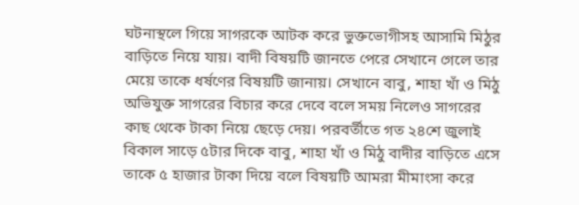ঘটনাস্থলে গিয়ে সাগরকে আটক করে ভুক্তভোগীসহ আসামি মিঠুর বাড়িতে নিয়ে যায়। বাদী বিষয়টি জানতে পেরে সেখানে গেলে তার মেয়ে তাকে ধর্ষণের বিষয়টি জানায়। সেখানে বাবু, শাহা খাঁ ও মিঠু অভিযুক্ত সাগরের বিচার করে দেবে বলে সময় নিলেও সাগরের কাছ থেকে টাকা নিয়ে ছেড়ে দেয়। পরবর্তীতে গত ২৪শে জুলাই বিকাল সাড়ে ৫টার দিকে বাবু, শাহা খাঁ ও মিঠু বাদীর বাড়িতে এসে তাকে ৫ হাজার টাকা দিয়ে বলে বিষয়টি আমরা মীমাংসা করে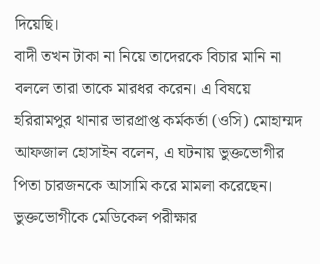দিয়েছি।
বাদী তখন টাকা না নিয়ে তাদেরকে বিচার মানি না বললে তারা তাকে মারধর করেন। এ বিষয়ে হরিরামপুর থানার ভারপ্রাপ্ত কর্মকর্তা (ওসি) মোহাম্মদ আফজাল হোসাইন বলেন, এ ঘটনায় ভুক্তভোগীর পিতা চারজনকে আসামি করে মামলা করেছেন। ভুক্তভোগীকে মেডিকেল পরীক্ষার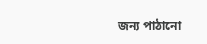জন্য পাঠানো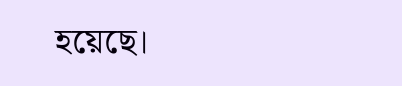হয়েছে।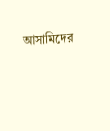আসামিদের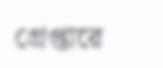গ্রেপ্তারে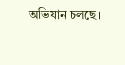অভিযান চলছে।